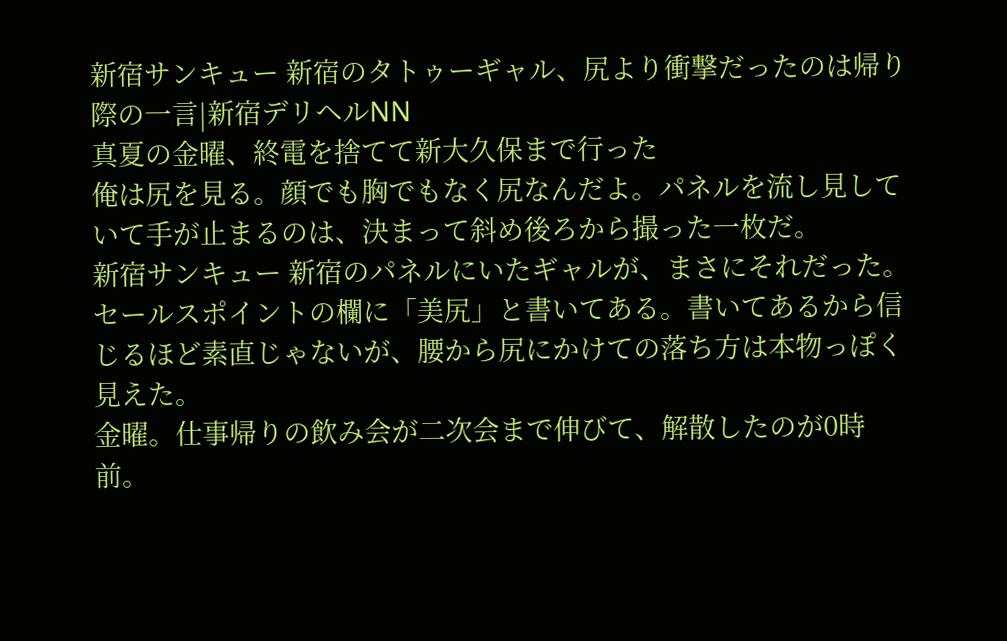新宿サンキュー 新宿のタトゥーギャル、尻より衝撃だったのは帰り際の一言|新宿デリヘルNN
真夏の金曜、終電を捨てて新大久保まで行った
俺は尻を見る。顔でも胸でもなく尻なんだよ。パネルを流し見していて手が止まるのは、決まって斜め後ろから撮った一枚だ。
新宿サンキュー 新宿のパネルにいたギャルが、まさにそれだった。セールスポイントの欄に「美尻」と書いてある。書いてあるから信じるほど素直じゃないが、腰から尻にかけての落ち方は本物っぽく見えた。
金曜。仕事帰りの飲み会が二次会まで伸びて、解散したのが0時前。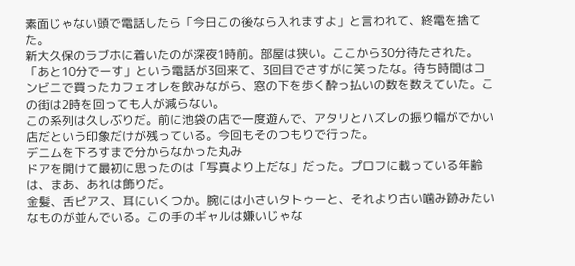素面じゃない頭で電話したら「今日この後なら入れますよ」と言われて、終電を捨てた。
新大久保のラブホに着いたのが深夜1時前。部屋は狭い。ここから30分待たされた。「あと10分でーす」という電話が3回来て、3回目でさすがに笑ったな。待ち時間はコンビニで買ったカフェオレを飲みながら、窓の下を歩く酔っ払いの数を数えていた。この街は2時を回っても人が減らない。
この系列は久しぶりだ。前に池袋の店で一度遊んで、アタリとハズレの振り幅がでかい店だという印象だけが残っている。今回もそのつもりで行った。
デニムを下ろすまで分からなかった丸み
ドアを開けて最初に思ったのは「写真より上だな」だった。プロフに載っている年齢は、まあ、あれは飾りだ。
金髪、舌ピアス、耳にいくつか。腕には小さいタトゥーと、それより古い噛み跡みたいなものが並んでいる。この手のギャルは嫌いじゃな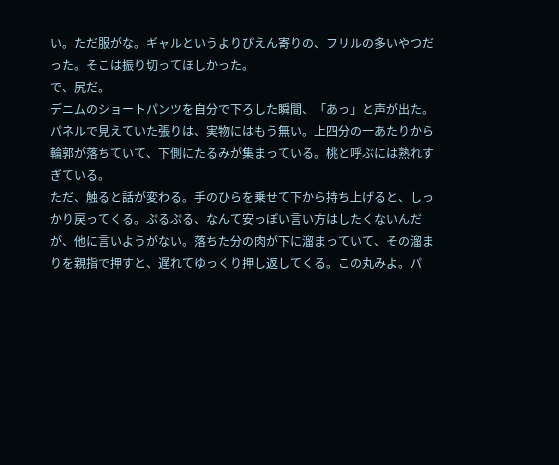い。ただ服がな。ギャルというよりぴえん寄りの、フリルの多いやつだった。そこは振り切ってほしかった。
で、尻だ。
デニムのショートパンツを自分で下ろした瞬間、「あっ」と声が出た。パネルで見えていた張りは、実物にはもう無い。上四分の一あたりから輪郭が落ちていて、下側にたるみが集まっている。桃と呼ぶには熟れすぎている。
ただ、触ると話が変わる。手のひらを乗せて下から持ち上げると、しっかり戻ってくる。ぷるぷる、なんて安っぽい言い方はしたくないんだが、他に言いようがない。落ちた分の肉が下に溜まっていて、その溜まりを親指で押すと、遅れてゆっくり押し返してくる。この丸みよ。パ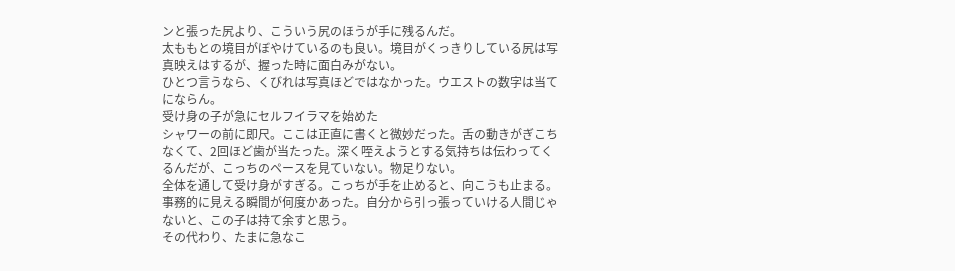ンと張った尻より、こういう尻のほうが手に残るんだ。
太ももとの境目がぼやけているのも良い。境目がくっきりしている尻は写真映えはするが、握った時に面白みがない。
ひとつ言うなら、くびれは写真ほどではなかった。ウエストの数字は当てにならん。
受け身の子が急にセルフイラマを始めた
シャワーの前に即尺。ここは正直に書くと微妙だった。舌の動きがぎこちなくて、2回ほど歯が当たった。深く咥えようとする気持ちは伝わってくるんだが、こっちのペースを見ていない。物足りない。
全体を通して受け身がすぎる。こっちが手を止めると、向こうも止まる。事務的に見える瞬間が何度かあった。自分から引っ張っていける人間じゃないと、この子は持て余すと思う。
その代わり、たまに急なこ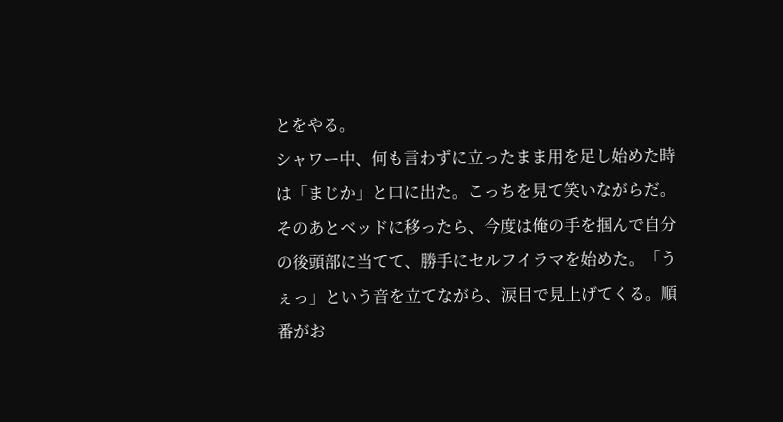とをやる。
シャワー中、何も言わずに立ったまま用を足し始めた時は「まじか」と口に出た。こっちを見て笑いながらだ。そのあとベッドに移ったら、今度は俺の手を掴んで自分の後頭部に当てて、勝手にセルフイラマを始めた。「うぇっ」という音を立てながら、涙目で見上げてくる。順番がお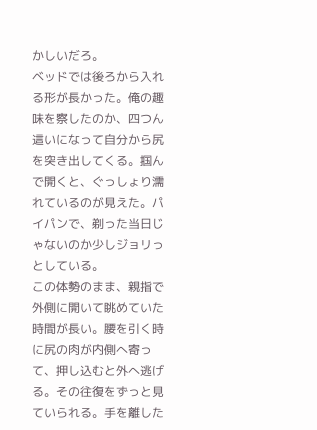かしいだろ。
ベッドでは後ろから入れる形が長かった。俺の趣味を察したのか、四つん這いになって自分から尻を突き出してくる。掴んで開くと、ぐっしょり濡れているのが見えた。パイパンで、剃った当日じゃないのか少しジョリっとしている。
この体勢のまま、親指で外側に開いて眺めていた時間が長い。腰を引く時に尻の肉が内側へ寄って、押し込むと外へ逃げる。その往復をずっと見ていられる。手を離した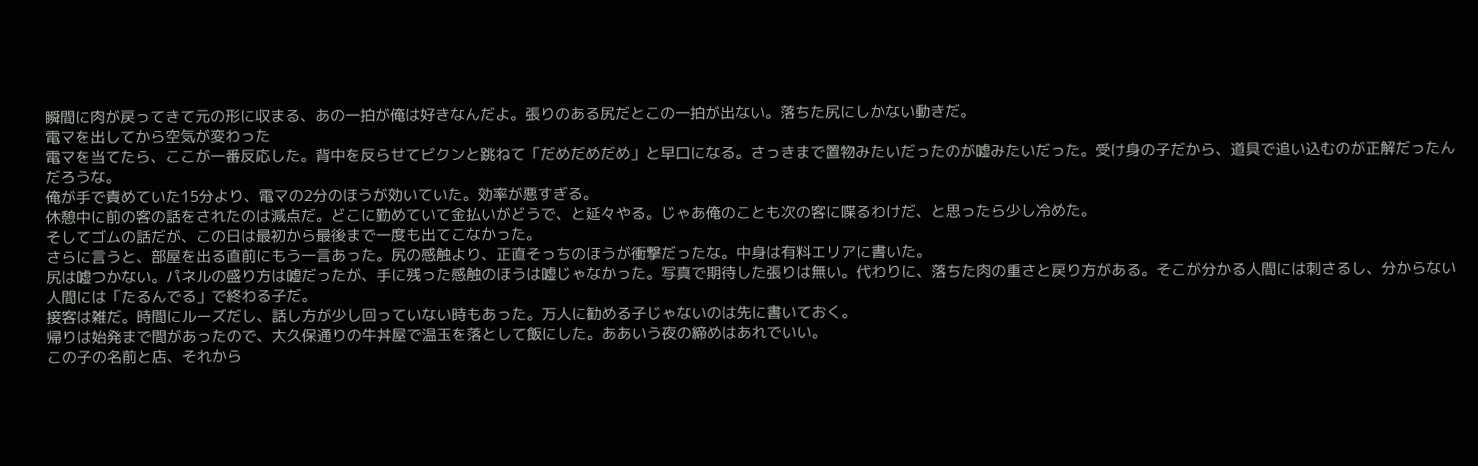瞬間に肉が戻ってきて元の形に収まる、あの一拍が俺は好きなんだよ。張りのある尻だとこの一拍が出ない。落ちた尻にしかない動きだ。
電マを出してから空気が変わった
電マを当てたら、ここが一番反応した。背中を反らせてビクンと跳ねて「だめだめだめ」と早口になる。さっきまで置物みたいだったのが嘘みたいだった。受け身の子だから、道具で追い込むのが正解だったんだろうな。
俺が手で責めていた15分より、電マの2分のほうが効いていた。効率が悪すぎる。
休憩中に前の客の話をされたのは減点だ。どこに勤めていて金払いがどうで、と延々やる。じゃあ俺のことも次の客に喋るわけだ、と思ったら少し冷めた。
そしてゴムの話だが、この日は最初から最後まで一度も出てこなかった。
さらに言うと、部屋を出る直前にもう一言あった。尻の感触より、正直そっちのほうが衝撃だったな。中身は有料エリアに書いた。
尻は嘘つかない。パネルの盛り方は嘘だったが、手に残った感触のほうは嘘じゃなかった。写真で期待した張りは無い。代わりに、落ちた肉の重さと戻り方がある。そこが分かる人間には刺さるし、分からない人間には「たるんでる」で終わる子だ。
接客は雑だ。時間にルーズだし、話し方が少し回っていない時もあった。万人に勧める子じゃないのは先に書いておく。
帰りは始発まで間があったので、大久保通りの牛丼屋で温玉を落として飯にした。ああいう夜の締めはあれでいい。
この子の名前と店、それから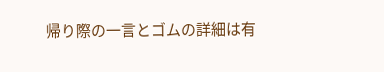帰り際の一言とゴムの詳細は有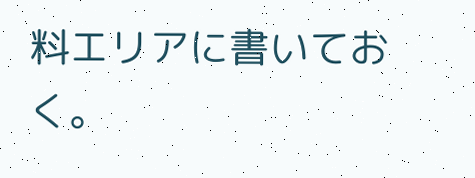料エリアに書いておく。